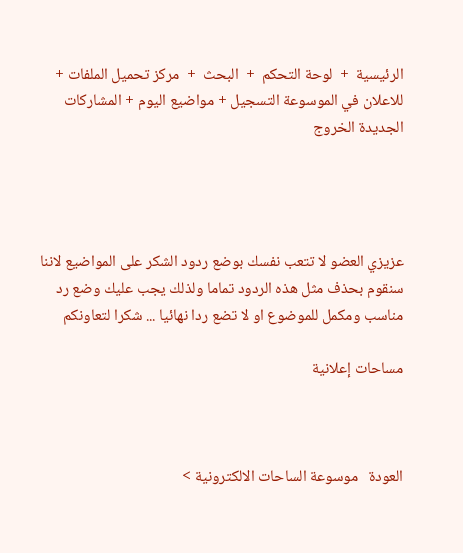الرئيسية  +  لوحة التحكم  +  البحث  +  مركز تحميل الملفات +  للاعلان في الموسوعة التسجيل + مواضيع اليوم + المشاركات الجديدة الخروج




عزيزي العضو لا تتعب نفسك بوضع ردود الشكر على المواضيع لاننا سنقوم بحذف مثل هذه الردود تماما ولذلك يجب عليك وضع رد مناسب ومكمل للموضوع او لا تضع ردا نهائيا ... شكرا لتعاونكم

مساحات إعلانية



العودة   موسوعة الساحات الالكترونية >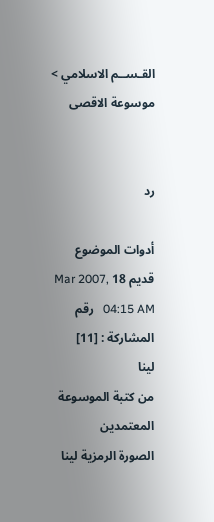القـســم الاسلامي > موسوعة الاقصى


رد

أدوات الموضوع
قديم 18 Mar 2007, 04:15 AM   رقم المشاركة : [11]
لينا
من كتبة الموسوعة المعتمدين
الصورة الرمزية لينا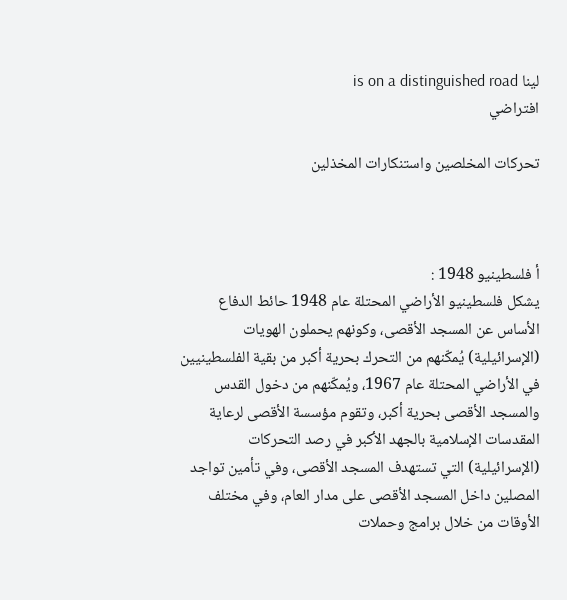لينا is on a distinguished road
افتراضي

تحركات المخلصين واستنكارات المخذلين



أ فلسطينيو 1948 :
يشكل فلسطينيو الأراضي المحتلة عام 1948 حائط الدفاع الأساس عن المسجد الأقصى، وكونهم يحملون الهويات (الإسرائيلية) يُمكّنهم من التحرك بحرية أكبر من بقية الفلسطينيين في الأراضي المحتلة عام 1967، ويُمكّنهم من دخول القدس والمسجد الأقصى بحرية أكبر، وتقوم مؤسسة الأقصى لرعاية المقدسات الإسلامية بالجهد الأكبر في رصد التحركات (الإسرائيلية) التي تستهدف المسجد الأقصى، وفي تأمين تواجد المصلين داخل المسجد الأقصى على مدار العام، وفي مختلف الأوقات من خلال برامج وحملات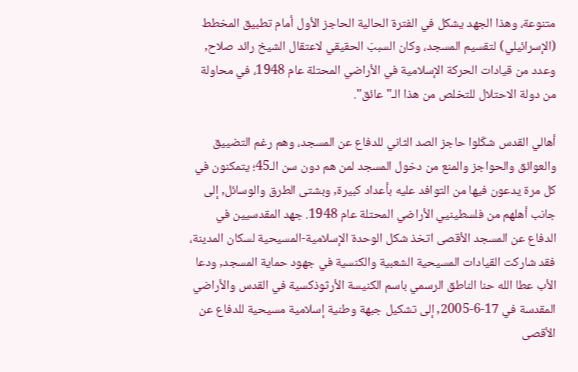متنوعة، وهذا الجهد يشكل في الفترة الحالية الحاجز الأول أمام تطبيق المخطط (الإسرائيلي) لتقسيم المسجد، وكان السببَ الحقيقي لاعتقال الشيخ رائد صلاح, وعدد من قيادات الحركة الإسلامية في الأراضي المحتلة عام 1948، في محاولة من دولة الاحتلال للتخلص من هذا الـ"عائق".

أهالي القدس شكّلوا حاجز الصد الثاني للدفاع عن المسجد، وهم رغم التضييق والعوائق والحواجز والمنع من دخول المسجد لمن هم دون سن الـ45؛ يتمكنون في كل مرة يدعون فيها من التوافد عليه بأعداد كبيرة, وبشتى الطرق والوسائل, إلى جانب أهلهم من فلسطينيي الأراضي المحتلة عام 1948. جهد المقدسيين في الدفاع عن المسجد الأقصى اتخذ شكل الوحدة الإسلامية-المسيحية لسكان المدينة، فقد شاركت القيادات المسيحية الشعبية والكنسية في جهود حماية المسجد, ودعا الأب عطا الله حنا الناطق الرسمي باسم الكنيسة الأرثوذكسية في القدس والأراضي المقدسة في 17-6-2005, إلى تشكيل جبهة وطنية إسلامية مسيحية للدفاع عن الأقصى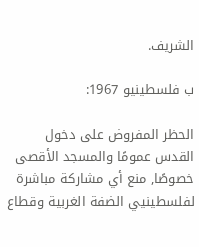الشريف.

ب فلسطينيو 1967:

الحظر المفروض على دخول القدس عمومًا والمسجد الأقصى خصوصًا, منع أي مشاركة مباشرة لفلسطينيي الضفة الغربية وقطاع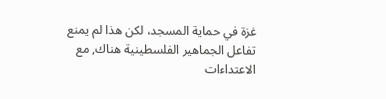غزة في حماية المسجد، لكن هذا لم يمنع تفاعل الجماهير الفلسطينية هناك, مع الاعتداءات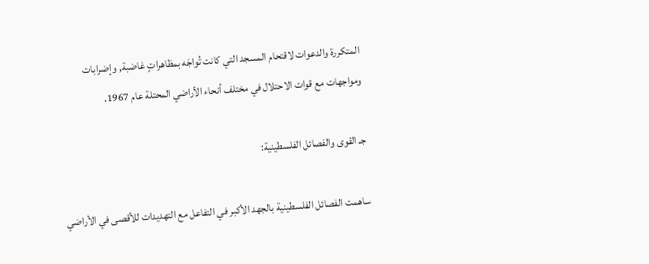المتكررة والدعوات لاقتحام المسجد التي كانت تُواجَه بمظاهراتٍ غاضبة, وإضرابات ومواجهات مع قوات الاحتلال في مختلف أنحاء الأراضي المحتلة عام 1967.

جـ القوى والفصائل الفلسطينية:

ساهمت الفصائل الفلسطينية بالجهد الأكبر في التفاعل مع التهديدات للأقصى في الأراضي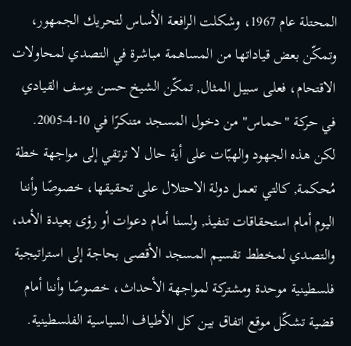المحتلة عام 1967، وشكلت الرافعة الأساس لتحريك الجمهور، وتمكّن بعض قياداتها من المساهمة مباشرة في التصدي لمحاولات الاقتحام، فعلى سبيل المثال, تمكّن الشيخ حسن يوسف القيادي في حركة "حماس" من دخول المسجد متنكرًا في 10-4-2005. لكن هذه الجهود والهبّات على أية حال لا ترتقي إلى مواجهة خطة مُحكمة, كالتي تعمل دولة الاحتلال على تحقيقها، خصوصًا وأننا اليوم أمام استحقاقات تنفيذ, ولسنا أمام دعوات أو رؤى بعيدة الأمد، والتصدي لمخطط تقسيم المسجد الأقصى بحاجة إلى استراتيجية فلسطينية موحدة ومشتركة لمواجهة الأحداث، خصوصًا وأننا أمام قضية تشكّل موقع اتفاق بين كل الأطياف السياسية الفلسطينية.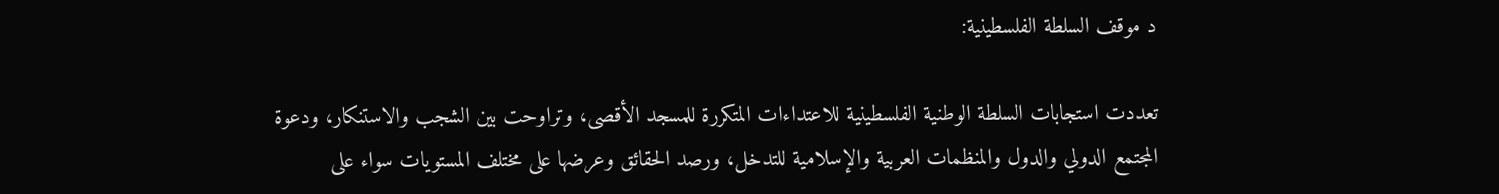د موقف السلطة الفلسطينية:

تعددت استجابات السلطة الوطنية الفلسطينية للاعتداءات المتكررة للمسجد الأقصى، وتراوحت بين الشجب والاستنكار، ودعوة المجتمع الدولي والدول والمنظمات العربية والإسلامية للتدخل، ورصد الحقائق وعرضها على مختلف المستويات سواء على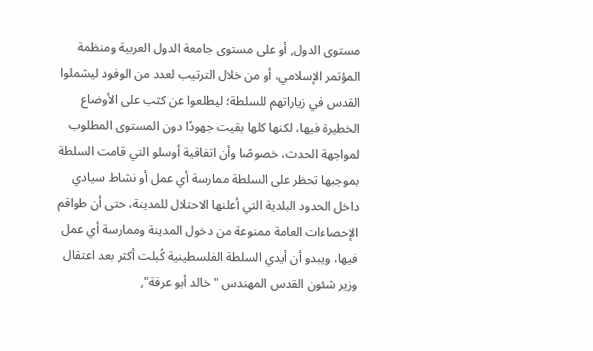مستوى الدول, أو على مستوى جامعة الدول العربية ومنظمة المؤتمر الإسلامي، أو من خلال الترتيب لعدد من الوفود ليشملوا القدس في زياراتهم للسلطة؛ ليطلعوا عن كثب على الأوضاع الخطيرة فيها، لكنها كلها بقيت جهودًا دون المستوى المطلوب لمواجهة الحدث، خصوصًا وأن اتفاقية أوسلو التي قامت السلطة بموجبها تحظر على السلطة ممارسة أي عمل أو نشاط سيادي داخل الحدود البلدية التي أعلنها الاحتلال للمدينة، حتى أن طواقم الإحصاءات العامة ممنوعة من دخول المدينة وممارسة أي عمل فيها، ويبدو أن أيدي السلطة الفلسطينية كُبلت أكثر بعد اعتقال وزير شئون القدس المهندس "خالد أبو عرفة",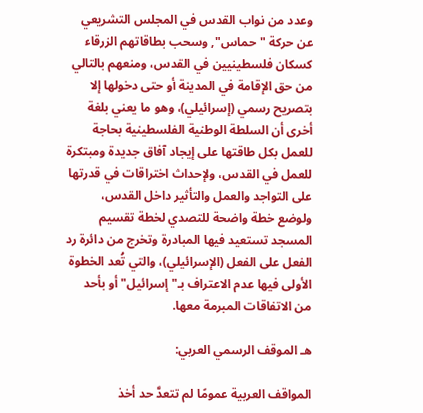وعدد من نواب القدس في المجلس التشريعي عن حركة "حماس", وسحب بطاقاتهم الزرقاء كسكان فلسطينيين في القدس، ومنعهم بالتالي من حق الإقامة في المدينة أو حتى دخولها إلا بتصريح رسمي (إسرائيلي)، وهو ما يعني بلغة أخرى أن السلطة الوطنية الفلسطينية بحاجة للعمل بكل طاقتها على إيجاد آفاق جديدة ومبتكرة للعمل في القدس، ولإحداث اختراقات في قدرتها على التواجد والعمل والتأثير داخل القدس، ولوضع خطة واضحة للتصدي لخطة تقسيم المسجد تستعيد فيها المبادرة وتخرج من دائرة رد الفعل على الفعل (الإسرائيلي)، والتي تُعد الخطوة الأولى فيها عدم الاعتراف بـ"إسرائيل" أو بأحد من الاتفاقات المبرمة معها.

هـ الموقف الرسمي العربي:

المواقف العربية عمومًا لم تتعدَّ حد أخذ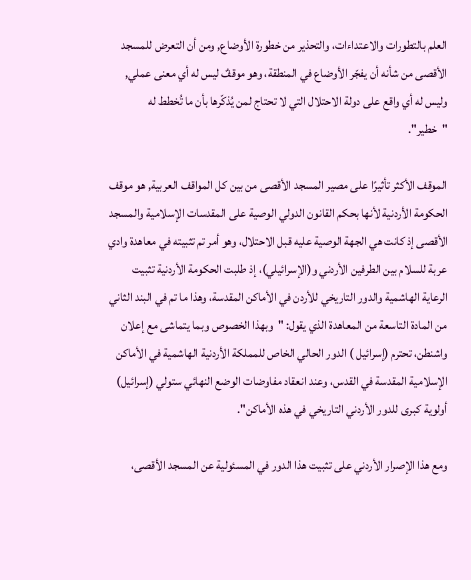العلم بالتطورات والاعتداءات، والتحذير من خطورة الأوضاع, ومن أن التعرض للمسجد الأقصى من شأنه أن يفجّر الأوضاع في المنطقة، وهو موقفٌ ليس له أي معنى عملي, وليس له أي واقع على دولة الاحتلال التي لا تحتاج لمن يُذكّرها بأن ما تُخطط له "خطير".

الموقف الأكثر تأثيرًا على مصير المسجد الأقصى من بين كل المواقف العربية, هو موقف الحكومة الأردنية لأنها بحكم القانون الدولي الوصية على المقدسات الإسلامية والمسجد الأقصى إذ كانت هي الجهة الوصية عليه قبل الاحتلال، وهو أمر تم تثبيته في معاهدة وادي عربة للسلام بين الطرفين الأردني و(الإسرائيلي)، إذ طلبت الحكومة الأردنية تثبيت الرعاية الهاشمية والدور التاريخي للأردن في الأماكن المقدسة، وهذا ما تم في البند الثاني من المادة التاسعة من المعاهدة الذي يقول: "وبهذا الخصوص وبما يتماشى مع إعلان واشنطن، تحترم (إسرائيل ) الدور الحالي الخاص للمملكة الأردنية الهاشمية في الأماكن الإسلامية المقدسة في القدس، وعند انعقاد مفاوضات الوضع النهائي ستولي (إسرائيل) أولوية كبرى للدور الأردني التاريخي في هذه الأماكن".

ومع هذا الإصرار الأردني على تثبيت هذا الدور في المسئولية عن المسجد الأقصى،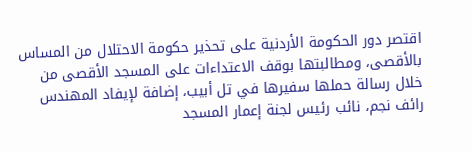اقتصر دور الحكومة الأردنية على تحذير حكومة الاحتلال من المساس بالأقصى، ومطالبتها بوقف الاعتداءات على المسجد الأقصى من خلال رسالة حملها سفيرها في تل أبيب، إضافة لإيفاد المهندس رائف نجم، نائب رئيس لجنة إعمار المسجد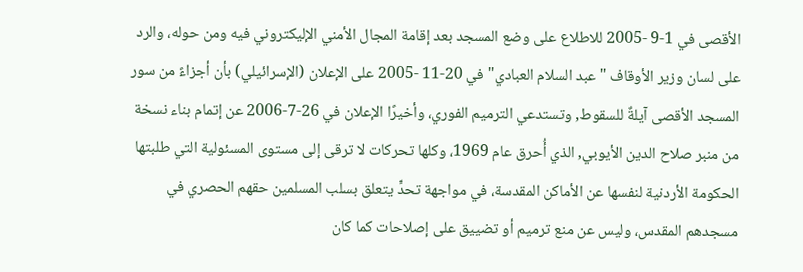الأقصى في 1-9 -2005 للاطلاع على وضع المسجد بعد إقامة المجال الأمني الإليكتروني فيه ومن حوله، والرد على لسان وزير الأوقاف "عبد السلام العبادي" في 20-11 -2005 على الإعلان (الإسرائيلي) بأن أجزاءً من سور المسجد الأقصى آيلةٌ للسقوط, وتستدعي الترميم الفوري، وأخيرًا الإعلان في 26-7-2006 عن إتمام بناء نسخة من منبر صلاح الدين الأيوبي, الذي أُحرق عام 1969، وكلها تحركات لا ترقى إلى مستوى المسئولية التي طلبتها الحكومة الأردنية لنفسها عن الأماكن المقدسة، في مواجهة تحدٍّ يتعلق بسلب المسلمين حقهم الحصري في مسجدهم المقدس، وليس عن منع ترميم أو تضييق على إصلاحات كما كان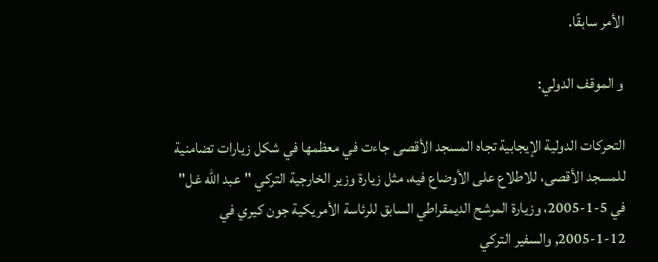الأمر سابقًا.

و الموقف الدولي:

التحركات الدولية الإيجابية تجاه المسجد الأقصى جاءت في معظمها في شكل زيارات تضامنية للمسجد الأقصى، للاطلاع على الأوضاع فيه، مثل زيارة وزير الخارجية التركي "عبد الله غل" في 5-1-2005، وزيارة المرشح الديمقراطي السابق للرئاسة الأمريكية جون كيري في 12-1-2005, والسفير التركي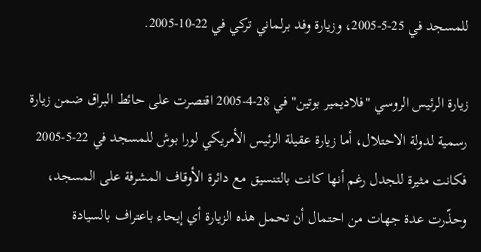للمسجد في 25-5-2005، وزيارة وفد برلماني تركي في 22-10-2005.

زيارة الرئيس الروسي "فلاديمير بوتين" في 28-4-2005 اقتصرت على حائط البراق ضمن زيارة رسمية لدولة الاحتلال، أما زيارة عقيلة الرئيس الأمريكي لورا بوش للمسجد في 22-5-2005 فكانت مثيرة للجدل رغم أنها كانت بالتنسيق مع دائرة الأوقاف المشرفة على المسجد، وحذّرت عدة جهات من احتمال أن تحمل هذه الزيارة أي إيحاء باعتراف بالسيادة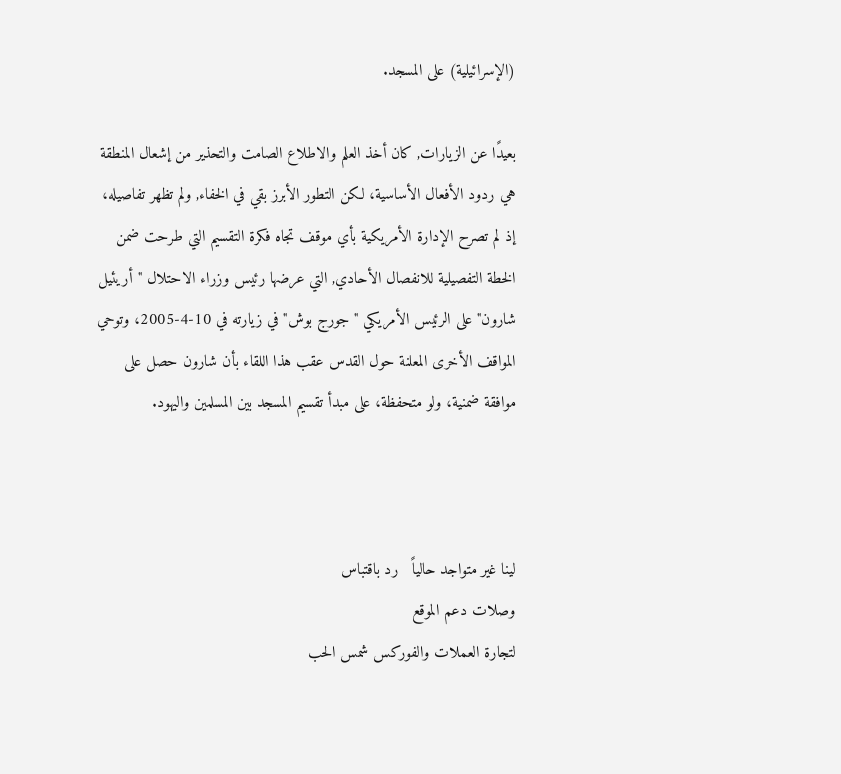(الإسرائيلية) على المسجد.

بعيدًا عن الزيارات, كان أخذ العلم والاطلاع الصامت والتحذير من إشعال المنطقة هي ردود الأفعال الأساسية، لكن التطور الأبرز بقي في الخفاء, ولم تظهر تفاصيله، إذ لم تصرح الإدارة الأمريكية بأي موقف تجاه فكرة التقسيم التي طرحت ضمن الخطة التفصيلية للانفصال الأحادي, التي عرضها رئيس وزراء الاحتلال "أريئيل شارون" على الرئيس الأمريكي "جورج بوش" في زيارته في 10-4-2005، وتوحي المواقف الأخرى المعلنة حول القدس عقب هذا اللقاء بأن شارون حصل على موافقة ضمنية، ولو متحفظة، على مبدأ تقسيم المسجد بين المسلمين واليهود.



لينا غير متواجد حالياً   رد باقتباس
وصلات دعم الموقع
لتجارة العملات والفوركس شمس الحب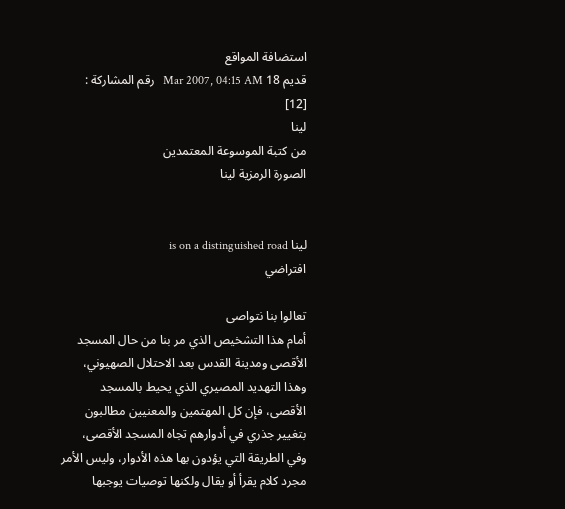استضافة المواقع
قديم 18 Mar 2007, 04:15 AM   رقم المشاركة : [12]
لينا
من كتبة الموسوعة المعتمدين
الصورة الرمزية لينا


لينا is on a distinguished road
افتراضي

تعالوا بنا نتواصى
أمام هذا التشخيص الذي مر بنا من حال المسجد الأقصى ومدينة القدس بعد الاحتلال الصهيوني، وهذا التهديد المصيري الذي يحيط بالمسجد الأقصى، فإن كل المهتمين والمعنيين مطالبون بتغيير جذري في أدوارهم تجاه المسجد الأقصى، وفي الطريقة التي يؤدون بها هذه الأدوار، وليس الأمر مجرد كلام يقرأ أو يقال ولكنها توصيات يوجبها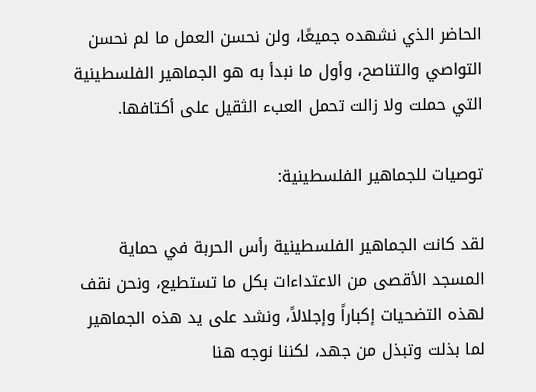الحاضر الذي نشهده جميعًا، ولن نحسن العمل ما لم نحسن التواصي والتناصح، وأول ما نبدأ به هو الجماهير الفلسطينية التي حملت ولا زالت تحمل العبء الثقيل على أكتافها.

توصيات للجماهير الفلسطينية:

لقد كانت الجماهير الفلسطينية رأس الحربة في حماية المسجد الأقصى من الاعتداءات بكل ما تستطيع، ونحن نقف لهذه التضحيات إكباراً وإجلالاً، ونشد على يد هذه الجماهير لما بذلت وتبذل من جهد، لكننا نوجه هنا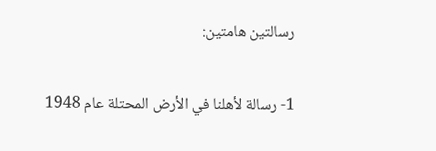رسالتين هامتين:

1- رسالة لأهلنا في الأرض المحتلة عام 1948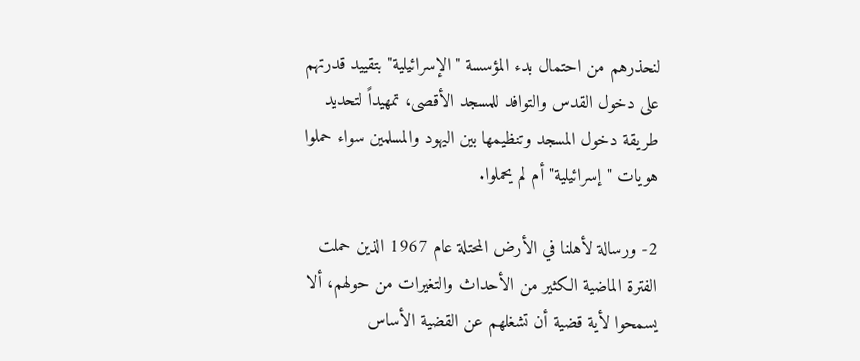لنحذرهم من احتمال بدء المؤسسة "الإسرائيلية" بتقييد قدرتهم على دخول القدس والتوافد للمسجد الأقصى، تمهيداً لتحديد طريقة دخول المسجد وتنظيمها بين اليهود والمسلمين سواء حملوا هويات "إسرائيلية" أم لم يحملوا.

2- ورسالة لأهلنا في الأرض المحتلة عام 1967 الذين حملت الفترة الماضية الكثير من الأحداث والتغيرات من حولهم، ألا يسمحوا لأية قضية أن تشغلهم عن القضية الأساس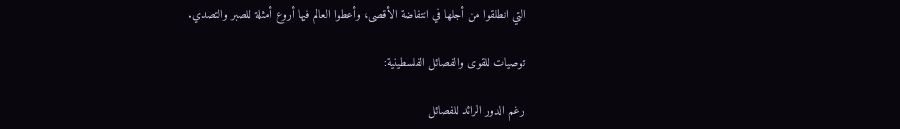التي انطلقوا من أجلها في انتفاضة الأقصى، وأعطوا العالم فيها أروع أمثلة للصبر والتصدي.

توصيات للقوى والفصائل الفلسطينية:

رغم الدور الرائد للفصائل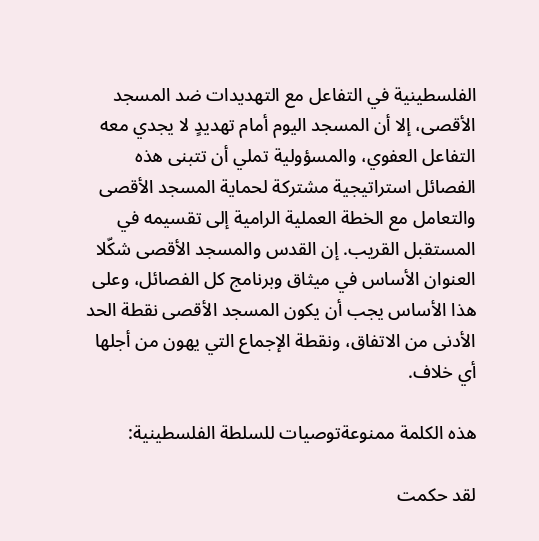الفلسطينية في التفاعل مع التهديدات ضد المسجد الأقصى، إلا أن المسجد اليوم أمام تهديدٍ لا يجدي معه التفاعل العفوي، والمسؤولية تملي أن تتبنى هذه الفصائل استراتيجية مشتركة لحماية المسجد الأقصى والتعامل مع الخطة العملية الرامية إلى تقسيمه في المستقبل القريب. إن القدس والمسجد الأقصى شكّلا العنوان الأساس في ميثاق وبرنامج كل الفصائل، وعلى هذا الأساس يجب أن يكون المسجد الأقصى نقطة الحد الأدنى من الاتفاق، ونقطة الإجماع التي يهون من أجلها أي خلاف.

هذه الكلمة ممنوعةتوصيات للسلطة الفلسطينية:

لقد حكمت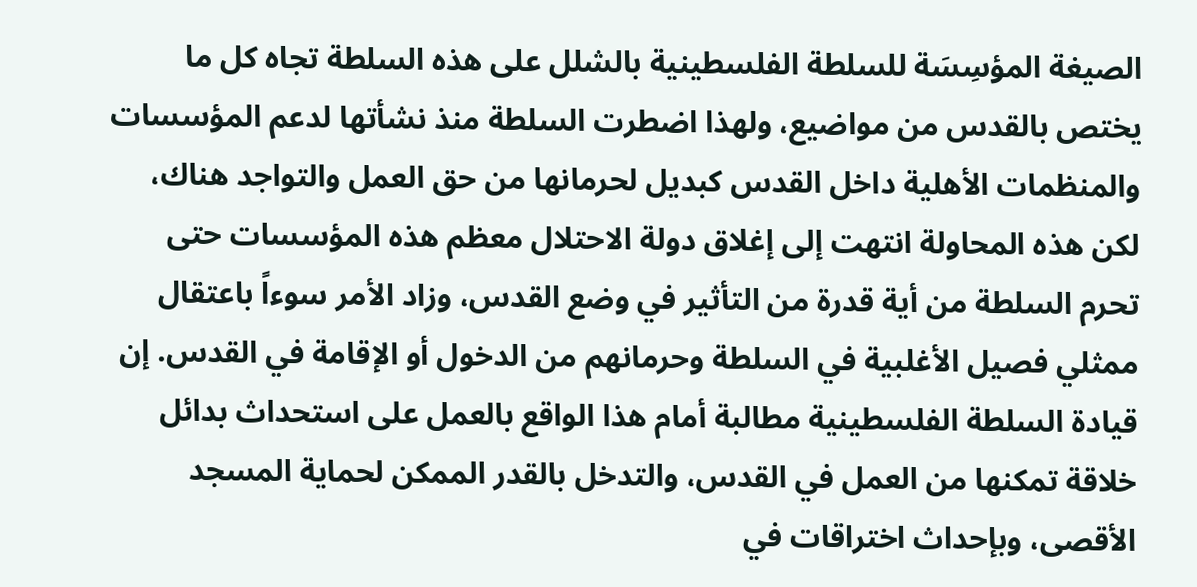الصيغة المؤسِسَة للسلطة الفلسطينية بالشلل على هذه السلطة تجاه كل ما يختص بالقدس من مواضيع، ولهذا اضطرت السلطة منذ نشأتها لدعم المؤسسات والمنظمات الأهلية داخل القدس كبديل لحرمانها من حق العمل والتواجد هناك، لكن هذه المحاولة انتهت إلى إغلاق دولة الاحتلال معظم هذه المؤسسات حتى تحرم السلطة من أية قدرة من التأثير في وضع القدس، وزاد الأمر سوءاً باعتقال ممثلي فصيل الأغلبية في السلطة وحرمانهم من الدخول أو الإقامة في القدس. إن قيادة السلطة الفلسطينية مطالبة أمام هذا الواقع بالعمل على استحداث بدائل خلاقة تمكنها من العمل في القدس، والتدخل بالقدر الممكن لحماية المسجد الأقصى، وبإحداث اختراقات في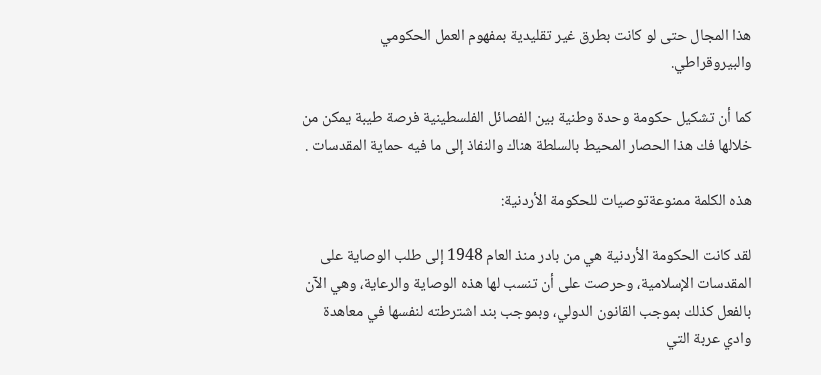هذا المجال حتى لو كانت بطرق غير تقليدية بمفهوم العمل الحكومي والبيروقراطي.

كما أن تشكيل حكومة وحدة وطنية بين الفصائل الفلسطينية فرصة طيبة يمكن من خلالها فك هذا الحصار المحيط بالسلطة هناك والنفاذ إلى ما فيه حماية المقدسات .

هذه الكلمة ممنوعةتوصيات للحكومة الأردنية:

لقد كانت الحكومة الأردنية هي من بادر منذ العام 1948 إلى طلب الوصاية على المقدسات الإسلامية، وحرصت على أن تنسب لها هذه الوصاية والرعاية، وهي الآن بالفعل كذلك بموجب القانون الدولي، وبموجب بند اشترطته لنفسها في معاهدة وادي عربة التي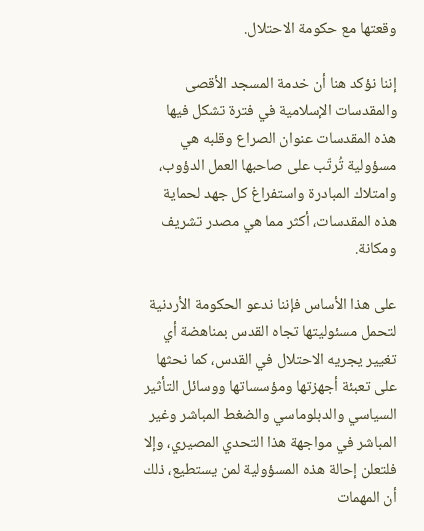وقعتها مع حكومة الاحتلال.

إننا نؤكد هنا أن خدمة المسجد الأقصى والمقدسات الإسلامية في فترة تشكل فيها هذه المقدسات عنوان الصراع وقلبه هي مسؤولية تُرتّب على صاحبها العمل الدؤوب، وامتلاك المبادرة واستفراغ كل جهد لحماية هذه المقدسات، أكثر مما هي مصدر تشريف ومكانة.

على هذا الأساس فإننا ندعو الحكومة الأردنية لتحمل مسئوليتها تجاه القدس بمناهضة أي تغيير يجريه الاحتلال في القدس، كما نحثها على تعبئة أجهزتها ومؤسساتها ووسائل التأثير السياسي والدبلوماسي والضغط المباشر وغير المباشر في مواجهة هذا التحدي المصيري، وإلا فلتعلن إحالة هذه المسؤولية لمن يستطيع، ذلك أن المهمات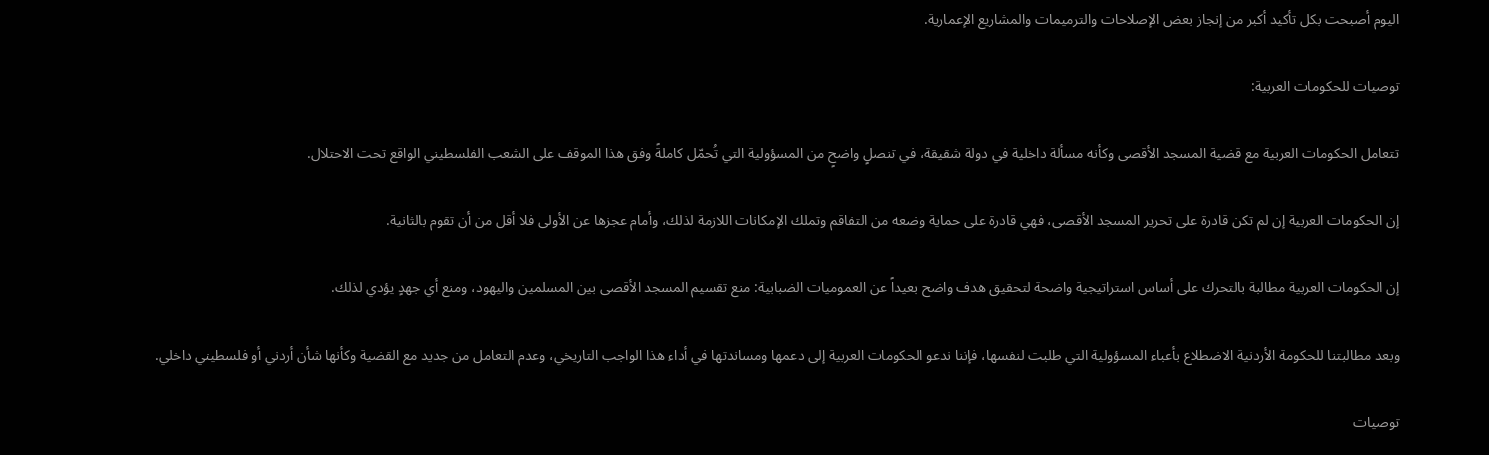اليوم أصبحت بكل تأكيد أكبر من إنجاز بعض الإصلاحات والترميمات والمشاريع الإعمارية.

توصيات للحكومات العربية:

تتعامل الحكومات العربية مع قضية المسجد الأقصى وكأنه مسألة داخلية في دولة شقيقة، في تنصلٍ واضحٍ من المسؤولية التي تُحمّل كاملةً وفق هذا الموقف على الشعب الفلسطيني الواقع تحت الاحتلال.

إن الحكومات العربية إن لم تكن قادرة على تحرير المسجد الأقصى، فهي قادرة على حماية وضعه من التفاقم وتملك الإمكانات اللازمة لذلك، وأمام عجزها عن الأولى فلا أقل من أن تقوم بالثانية.

إن الحكومات العربية مطالبة بالتحرك على أساس استراتيجية واضحة لتحقيق هدف واضح بعيداً عن العموميات الضبابية: منع تقسيم المسجد الأقصى بين المسلمين واليهود، ومنع أي جهدٍ يؤدي لذلك.

وبعد مطالبتنا للحكومة الأردنية الاضطلاع بأعباء المسؤولية التي طلبت لنفسها، فإننا ندعو الحكومات العربية إلى دعمها ومساندتها في أداء هذا الواجب التاريخي، وعدم التعامل من جديد مع القضية وكأنها شأن أردني أو فلسطيني داخلي.

توصيات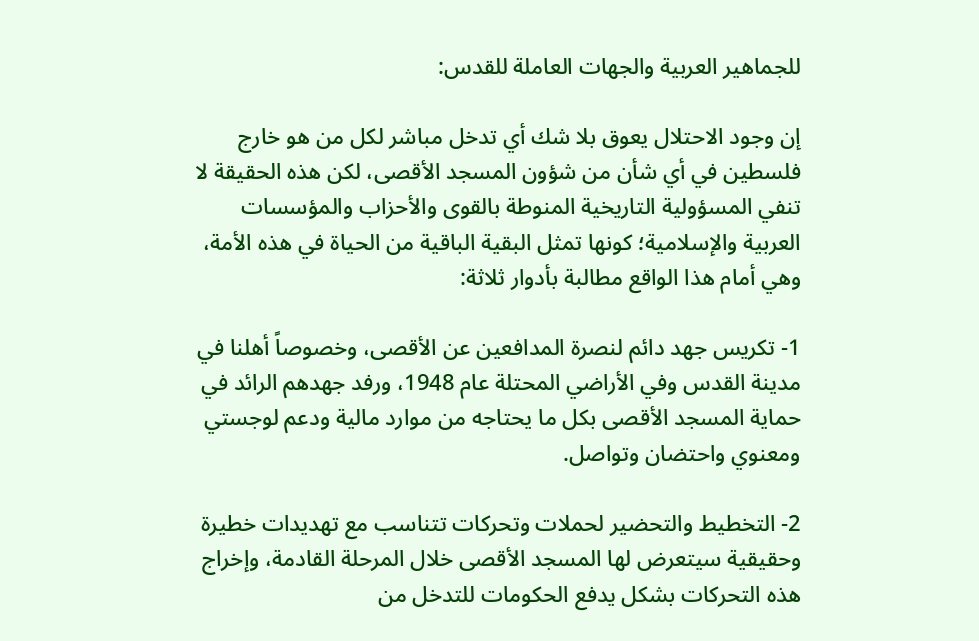للجماهير العربية والجهات العاملة للقدس:

إن وجود الاحتلال يعوق بلا شك أي تدخل مباشر لكل من هو خارج فلسطين في أي شأن من شؤون المسجد الأقصى، لكن هذه الحقيقة لا تنفي المسؤولية التاريخية المنوطة بالقوى والأحزاب والمؤسسات العربية والإسلامية؛ كونها تمثل البقية الباقية من الحياة في هذه الأمة، وهي أمام هذا الواقع مطالبة بأدوار ثلاثة:

1- تكريس جهد دائم لنصرة المدافعين عن الأقصى، وخصوصاً أهلنا في مدينة القدس وفي الأراضي المحتلة عام 1948، ورفد جهدهم الرائد في حماية المسجد الأقصى بكل ما يحتاجه من موارد مالية ودعم لوجستي ومعنوي واحتضان وتواصل.

2- التخطيط والتحضير لحملات وتحركات تتناسب مع تهديدات خطيرة وحقيقية سيتعرض لها المسجد الأقصى خلال المرحلة القادمة، وإخراج هذه التحركات بشكل يدفع الحكومات للتدخل من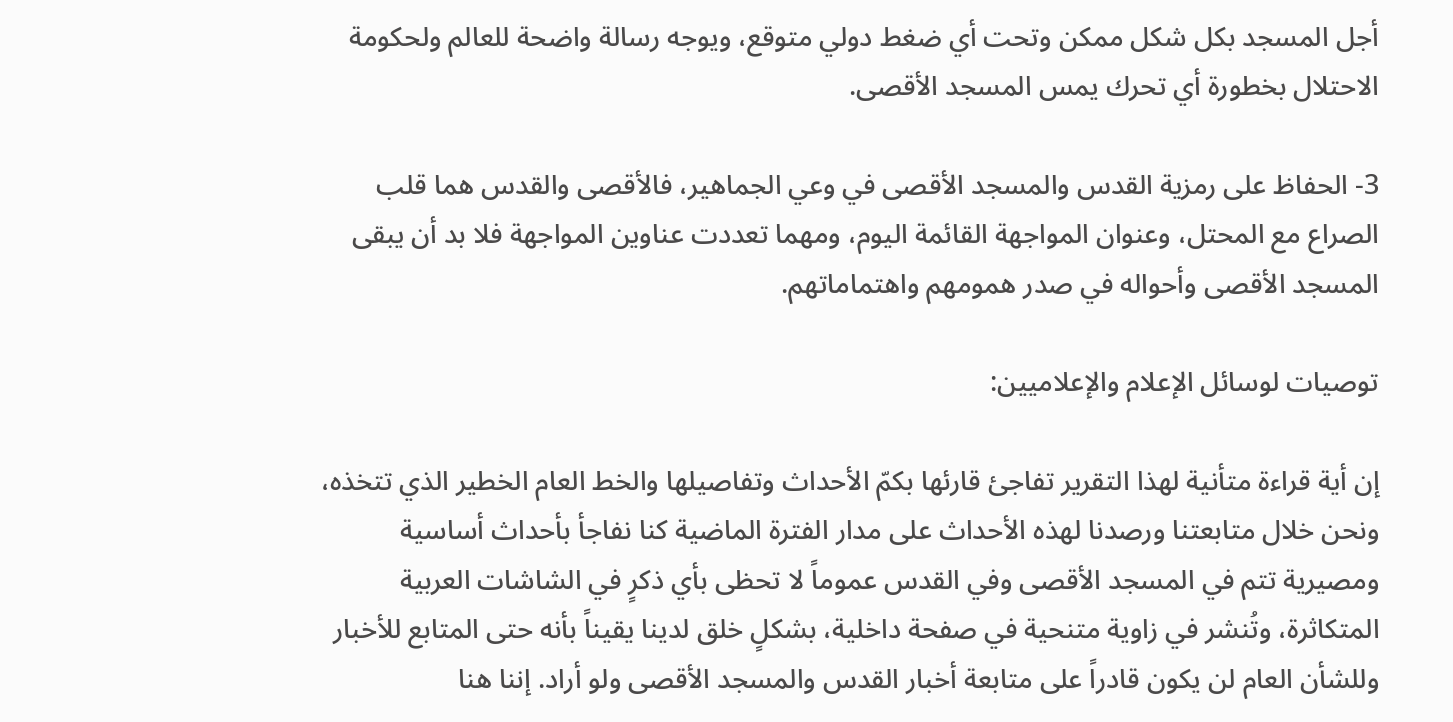أجل المسجد بكل شكل ممكن وتحت أي ضغط دولي متوقع، ويوجه رسالة واضحة للعالم ولحكومة الاحتلال بخطورة أي تحرك يمس المسجد الأقصى.

3- الحفاظ على رمزية القدس والمسجد الأقصى في وعي الجماهير، فالأقصى والقدس هما قلب الصراع مع المحتل، وعنوان المواجهة القائمة اليوم، ومهما تعددت عناوين المواجهة فلا بد أن يبقى المسجد الأقصى وأحواله في صدر همومهم واهتماماتهم.

توصيات لوسائل الإعلام والإعلاميين:

إن أية قراءة متأنية لهذا التقرير تفاجئ قارئها بكمّ الأحداث وتفاصيلها والخط العام الخطير الذي تتخذه، ونحن خلال متابعتنا ورصدنا لهذه الأحداث على مدار الفترة الماضية كنا نفاجأ بأحداث أساسية ومصيرية تتم في المسجد الأقصى وفي القدس عموماً لا تحظى بأي ذكرٍ في الشاشات العربية المتكاثرة، وتُنشر في زاوية متنحية في صفحة داخلية، بشكلٍ خلق لدينا يقيناً بأنه حتى المتابع للأخبار وللشأن العام لن يكون قادراً على متابعة أخبار القدس والمسجد الأقصى ولو أراد. إننا هنا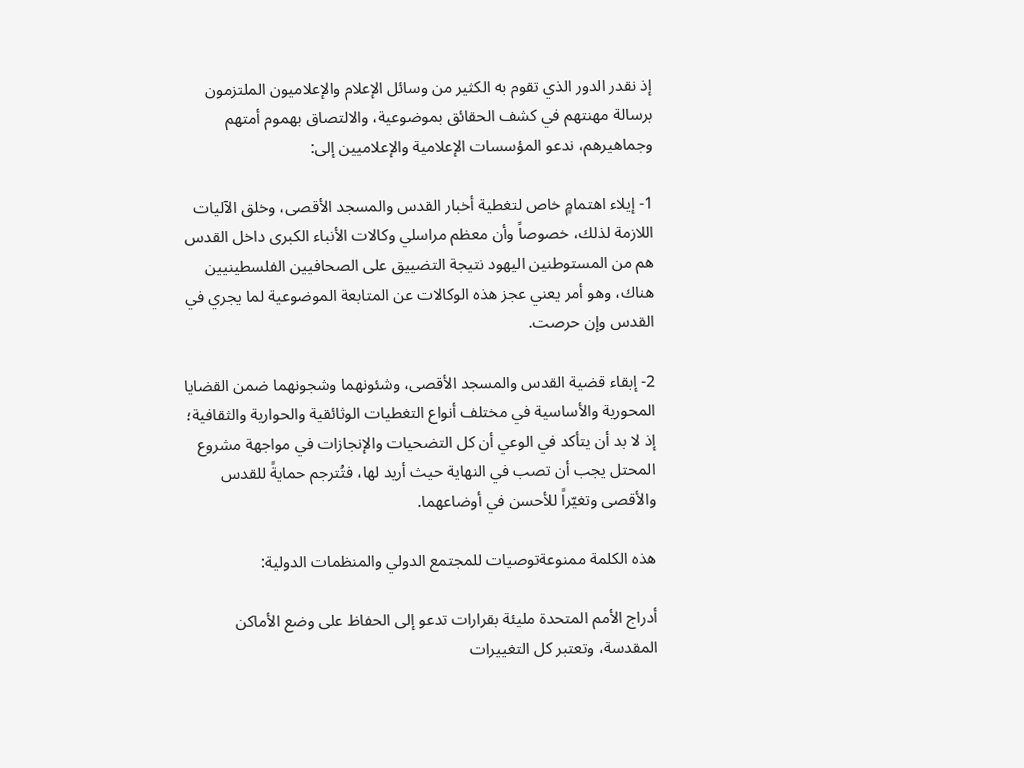إذ نقدر الدور الذي تقوم به الكثير من وسائل الإعلام والإعلاميون الملتزمون برسالة مهنتهم في كشف الحقائق بموضوعية، والالتصاق بهموم أمتهم وجماهيرهم، ندعو المؤسسات الإعلامية والإعلاميين إلى:

1- إيلاء اهتمامٍ خاص لتغطية أخبار القدس والمسجد الأقصى، وخلق الآليات اللازمة لذلك، خصوصاً وأن معظم مراسلي وكالات الأنباء الكبرى داخل القدس هم من المستوطنين اليهود نتيجة التضييق على الصحافيين الفلسطينيين هناك، وهو أمر يعني عجز هذه الوكالات عن المتابعة الموضوعية لما يجري في القدس وإن حرصت.

2- إبقاء قضية القدس والمسجد الأقصى، وشئونهما وشجونهما ضمن القضايا المحورية والأساسية في مختلف أنواع التغطيات الوثائقية والحوارية والثقافية؛ إذ لا بد أن يتأكد في الوعي أن كل التضحيات والإنجازات في مواجهة مشروع المحتل يجب أن تصب في النهاية حيث أريد لها، فتُترجم حمايةً للقدس والأقصى وتغيّراً للأحسن في أوضاعهما.

هذه الكلمة ممنوعةتوصيات للمجتمع الدولي والمنظمات الدولية:

أدراج الأمم المتحدة مليئة بقرارات تدعو إلى الحفاظ على وضع الأماكن المقدسة، وتعتبر كل التغييرات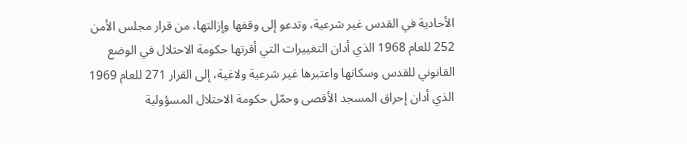الأحادية في القدس غير شرعية، وتدعو إلى وقفها وإزالتها، من قرار مجلس الأمن 252 للعام 1968 الذي أدان التغييرات التي أقرتها حكومة الاحتلال في الوضع القانوني للقدس وسكانها واعتبرها غير شرعية ولاغية، إلى القرار 271 للعام 1969 الذي أدان إحراق المسجد الأقصى وحمّل حكومة الاحتلال المسؤولية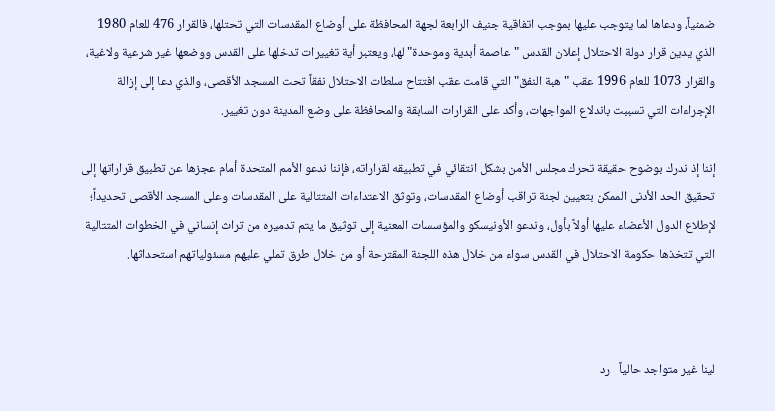ضمنياً، ودعاها لما يتوجب عليها بموجب اتفاقية جنيف الرابعة لجهة المحافظة على أوضاع المقدسات التي تحتلها، فالقرار 476 للعام 1980 الذي يدين قرار دولة الاحتلال إعلان القدس "عاصمة أبدية وموحدة" لها، ويعتبر أية تغييرات تدخلها على القدس ووضعها غير شرعية ولاغية، والقرار 1073 للعام 1996 عقب "هبة النفق" التي قامت عقب افتتاح سلطات الاحتلال نفقاً تحت المسجد الأقصى، والذي دعا إلى إزالة الإجراءات التي تسببت باندلاع المواجهات، وأكد على القرارات السابقة والمحافظة على وضع المدينة دون تغيير.

إننا إذ ندرك بوضوح حقيقة تحرك مجلس الأمن بشكل انتقائي في تطبيقه لقراراته، فإننا ندعو الأمم المتحدة أمام عجزها عن تطبيق قراراتها إلى تحقيق الحد الأدنى الممكن بتعيين لجنة تراقب أوضاع المقدسات، وتوثق الاعتداءات المتتالية على المقدسات وعلى المسجد الأقصى تحديداً؛ لإطلاع الدول الأعضاء عليها أولاً بأول، وندعو الأونيسكو والمؤسسات المعنية إلى توثيق ما يتم تدميره من تراث إنساني في الخطوات المتتالية التي تتخذها حكومة الاحتلال في القدس سواء من خلال هذه اللجنة المقترحة أو من خلال طرق تملي عليهم مسئولياتهم استحداثها.



لينا غير متواجد حالياً   رد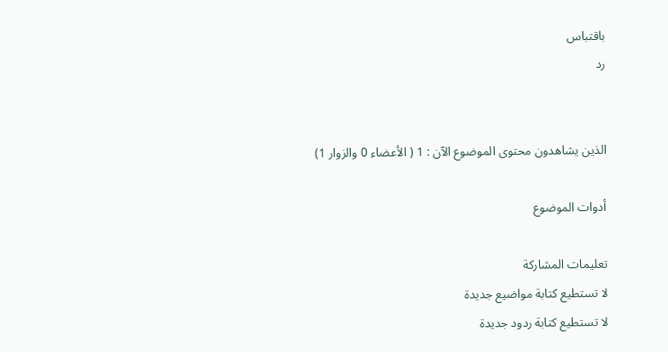باقتباس
رد


الذين يشاهدون محتوى الموضوع الآن : 1 ( الأعضاء 0 والزوار 1)

أدوات الموضوع

تعليمات المشاركة
لا تستطيع كتابة مواضيع جديدة
لا تستطيع كتابة ردود جديدة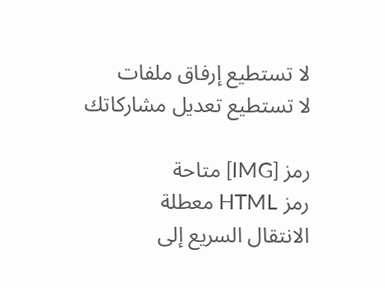لا تستطيع إرفاق ملفات
لا تستطيع تعديل مشاركاتك

رمز [IMG] متاحة
رمز HTML معطلة
الانتقال السريع إلى